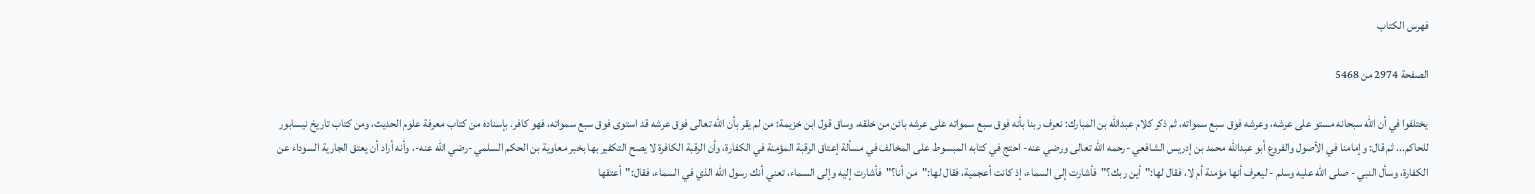فهرس الكتاب

الصفحة 2974 من 5468

يختلفوا في أن الله سبحانه مستو على عرشه، وعرشه فوق سبع سمواته، ثم ذكر كلام عبدالله بن المبارك: نعرف ربنا بأنه فوق سبع سمواته على عرشه بائن من خلقه، وساق قول ابن خزيمة: من لم يقر بأن الله تعالى فوق عرشه قد استوى فوق سبع سمواته، فهو كافر. بإسناده من كتاب معرفة علوم الحديث، ومن كتاب تاريخ نيسابور للحاكم... ثم قال: وإمامنا في الأصول والفروع أبو عبدالله محمد بن إدريس الشافعي -رحمه الله تعالى ورضي عنه- احتج في كتابه المبسوط على المخالف في مسألة إعتاق الرقبة المؤمنة في الكفارة، وأن الرقبة الكافرة لا يصح التكفير بها بخبر معاوية بن الحكم السلمي -رضي الله عنه-، وأنه أراد أن يعتق الجارية السوداء عن الكفارة، وسأل النبي - صلى الله عليه وسلم - ليعرف أنها مؤمنة أم لا، فقال لها:"أين ربك؟"فأشارت إلى السماء، إذ كانت أعجمية، فقال لها:"من أنا؟"فأشارت إليه وإلى السماء، تعني أنك رسول الله الذي في السماء، فقال:"أعتقها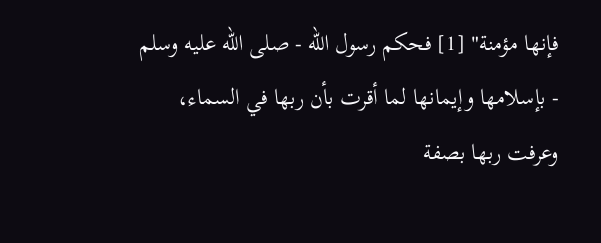فإنها مؤمنة" [1] فحكم رسول الله - صلى الله عليه وسلم - بإسلامها وإيمانها لما أقرت بأن ربها في السماء، وعرفت ربها بصفة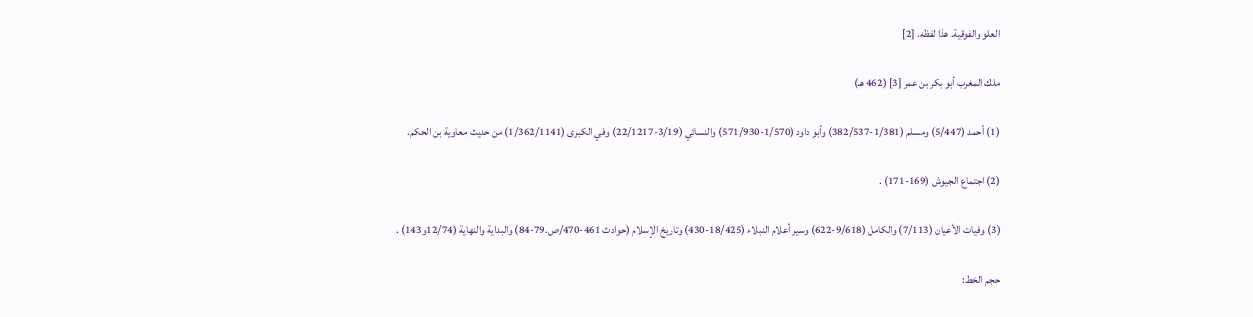العلو والفوقية. هذا لفظه. [2]

ملك المغرب أبو بكر بن عمر [3] (462 هـ)

(1) أحمد (5/447) ومسلم (1/381-382/537) وأبو داود (1/570-571/930) والنسائي (3/19-22/1217) وفي الكبرى (1/362/1141) من حديث معاوية بن الحكم.

(2) اجتماع الجيوش (169-171) .

(3) وفيات الأعيان (7/113) والكامل (9/618-622) وسير أعلام النبلاء (18/425-430) وتاريخ الإسلام (حوادث 461-470/ص.79-84) والبداية والنهاية (12/74و143) .

حجم الخط: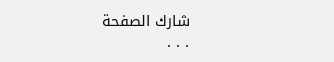شارك الصفحة
. . .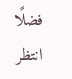فضلًا انتظر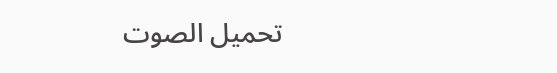تحميل الصوت